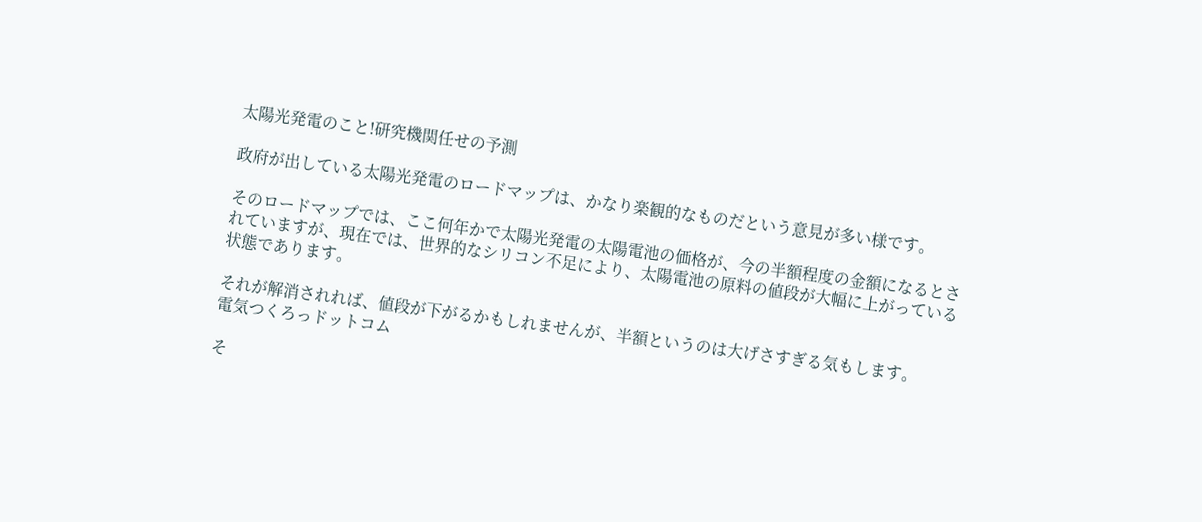太陽光発電のこと!研究機関任せの予測

政府が出している太陽光発電のロードマップは、かなり楽観的なものだという意見が多い様です。

そのロードマップでは、ここ何年かで太陽光発電の太陽電池の価格が、今の半額程度の金額になるとされていますが、現在では、世界的なシリコン不足により、太陽電池の原料の値段が大幅に上がっている状態であります。

それが解消されれば、値段が下がるかもしれませんが、半額というのは大げさすぎる気もします。
電気つくろっドットコム

そ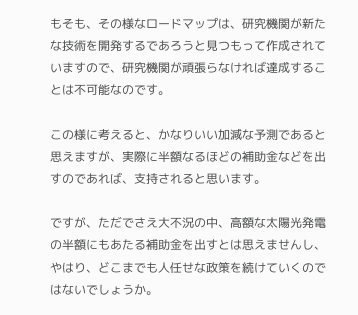もそも、その様なロードマップは、研究機関が新たな技術を開発するであろうと見つもって作成されていますので、研究機関が頑張らなければ達成することは不可能なのです。

この様に考えると、かなりいい加減な予測であると思えますが、実際に半額なるほどの補助金などを出すのであれば、支持されると思います。

ですが、ただでさえ大不況の中、高額な太陽光発電の半額にもあたる補助金を出すとは思えませんし、やはり、どこまでも人任せな政策を続けていくのではないでしょうか。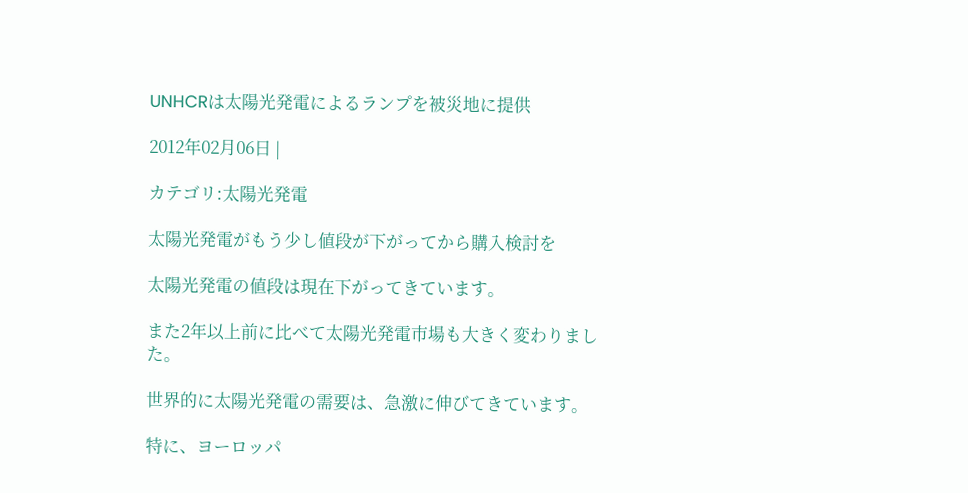UNHCRは太陽光発電によるランプを被災地に提供

2012年02月06日 |

カテゴリ:太陽光発電

太陽光発電がもう少し値段が下がってから購入検討を

太陽光発電の値段は現在下がってきています。

また2年以上前に比べて太陽光発電市場も大きく変わりました。

世界的に太陽光発電の需要は、急激に伸びてきています。

特に、ヨーロッパ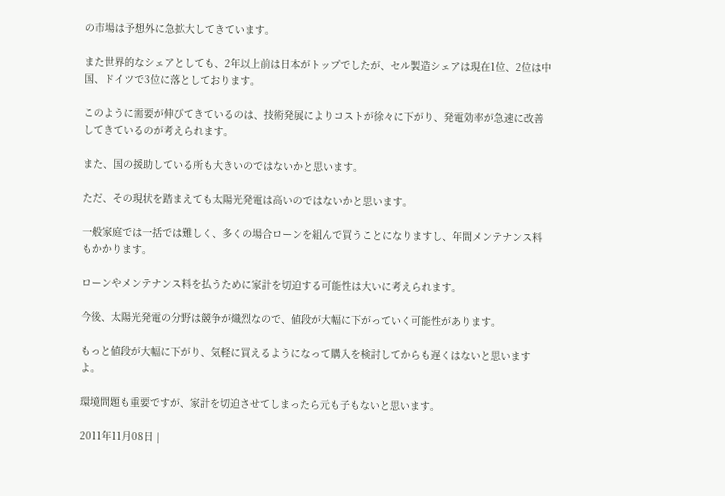の市場は予想外に急拡大してきています。

また世界的なシェアとしても、2年以上前は日本がトップでしたが、セル製造シェアは現在1位、2位は中国、ドイツで3位に落としております。

このように需要が伸びてきているのは、技術発展によりコストが徐々に下がり、発電効率が急速に改善してきているのが考えられます。

また、国の援助している所も大きいのではないかと思います。

ただ、その現状を踏まえても太陽光発電は高いのではないかと思います。

一般家庭では一括では難しく、多くの場合ローンを組んで買うことになりますし、年間メンテナンス料もかかります。

ローンやメンテナンス料を払うために家計を切迫する可能性は大いに考えられます。

今後、太陽光発電の分野は競争が熾烈なので、値段が大幅に下がっていく可能性があります。

もっと値段が大幅に下がり、気軽に買えるようになって購入を検討してからも遅くはないと思いますよ。

環境問題も重要ですが、家計を切迫させてしまったら元も子もないと思います。

2011年11月08日 |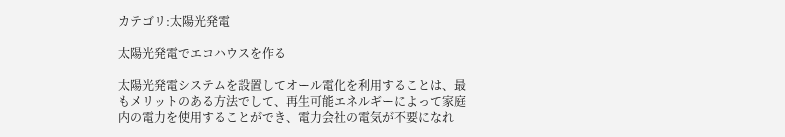カテゴリ:太陽光発電

太陽光発電でエコハウスを作る

太陽光発電システムを設置してオール電化を利用することは、最もメリットのある方法でして、再生可能エネルギーによって家庭内の電力を使用することができ、電力会社の電気が不要になれ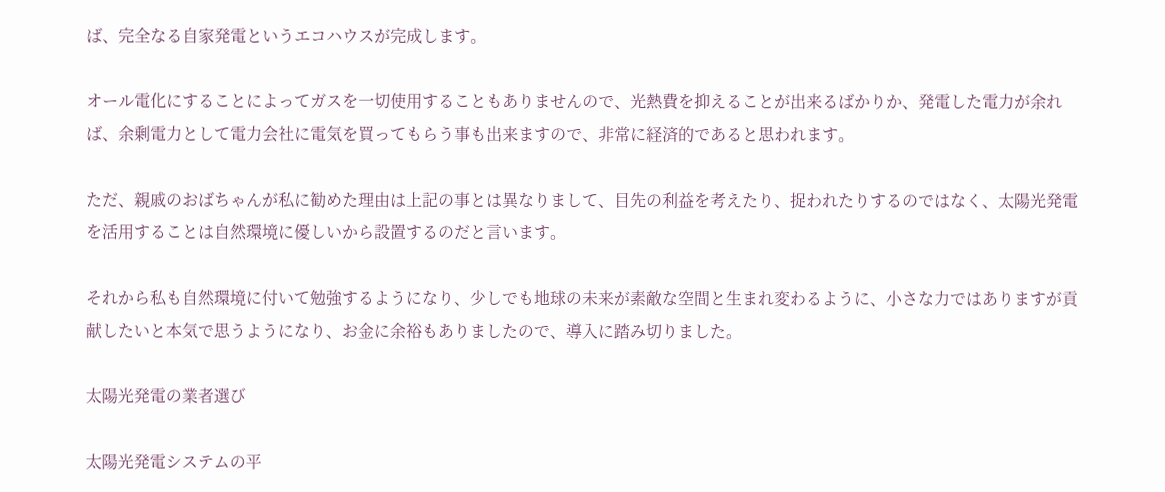ば、完全なる自家発電というエコハウスが完成します。

オール電化にすることによってガスを一切使用することもありませんので、光熱費を抑えることが出来るばかりか、発電した電力が余れば、余剰電力として電力会社に電気を買ってもらう事も出来ますので、非常に経済的であると思われます。

ただ、親戚のおばちゃんが私に勧めた理由は上記の事とは異なりまして、目先の利益を考えたり、捉われたりするのではなく、太陽光発電を活用することは自然環境に優しいから設置するのだと言います。

それから私も自然環境に付いて勉強するようになり、少しでも地球の未来が素敵な空間と生まれ変わるように、小さな力ではありますが貢献したいと本気で思うようになり、お金に余裕もありましたので、導入に踏み切りました。

太陽光発電の業者選び

太陽光発電システムの平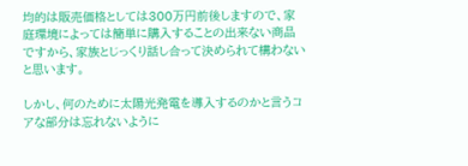均的は販売価格としては300万円前後しますので、家庭環境によっては簡単に購入することの出来ない商品ですから、家族とじっくり話し合って決められて構わないと思います。

しかし、何のために太陽光発電を導入するのかと言うコアな部分は忘れないように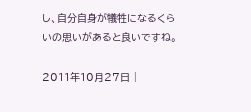し、自分自身が犠牲になるくらいの思いがあると良いですね。

2011年10月27日 |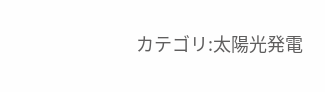カテゴリ:太陽光発電